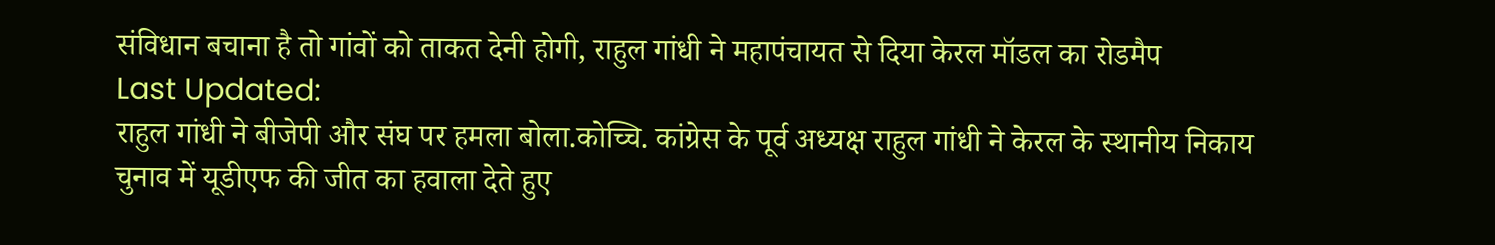संविधान बचाना है तो गांवों को ताकत देनी होगी, राहुल गांधी ने महापंचायत से दिया केरल मॉडल का रोडमैप
Last Updated:
राहुल गांधी ने बीजेपी और संघ पर हमला बोला.कोच्चि. कांग्रेस के पूर्व अध्यक्ष राहुल गांधी ने केरल के स्थानीय निकाय चुनाव में यूडीएफ की जीत का हवाला देते हुए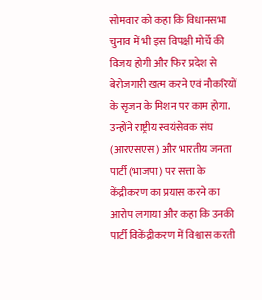सोमवार को कहा कि विधानसभा चुनाव में भी इस विपक्षी मोर्चे की विजय होगी और फिर प्रदेश से बेरोजगारी खत्म करने एवं नौकरियों के सृजन के मिशन पर काम होगा. उन्होंने राष्ट्रीय स्वयंसेवक संघ (आरएसएस) और भारतीय जनता पार्टी (भाजपा) पर सत्ता के केंद्रीकरण का प्रयास करने का आरोप लगाया और कहा कि उनकी पार्टी विकेंद्रीकरण में विश्वास करती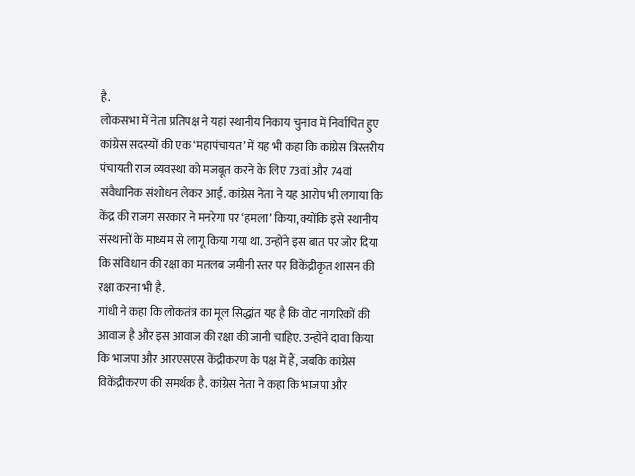है.
लोकसभा में नेता प्रतिपक्ष ने यहां स्थानीय निकाय चुनाव में निर्वाचित हुए कांग्रेस सदस्यों की एक ‘महापंचायत’ में यह भी कहा कि कांग्रेस त्रिस्तरीय पंचायती राज व्यवस्था को मजबूत करने के लिए 73वां और 74वां संवैधानिक संशोधन लेकर आई. कांग्रेस नेता ने यह आरोप भी लगाया कि केंद्र की राजग सरकार ने मनरेगा पर ‘हमला’ किया, क्योंकि इसे स्थानीय संस्थानों के माध्यम से लागू किया गया था. उन्होंने इस बात पर जोर दिया कि संविधान की रक्षा का मतलब जमीनी स्तर पर विकेंद्रीकृत शासन की रक्षा करना भी है.
गांधी ने कहा कि लोकतंत्र का मूल सिद्धांत यह है कि वोट नागरिकों की आवाज है और इस आवाज की रक्षा की जानी चाहिए. उन्होंने दावा किया कि भाजपा और आरएसएस केंद्रीकरण के पक्ष में हैं, जबकि कांग्रेस विकेंद्रीकरण की समर्थक है. कांग्रेस नेता ने कहा कि भाजपा और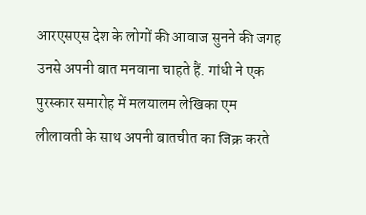आरएसएस देश के लोगों की आवाज सुनने की जगह उनसे अपनी बात मनवाना चाहते हैं. गांधी ने एक पुरस्कार समारोह में मलयालम लेखिका एम लीलावती के साथ अपनी बातचीत का जिक्र करते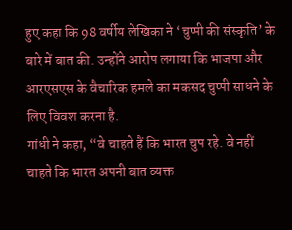हुए कहा कि 98 वर्षीय लेखिका ने ‘चुप्पी की संस्कृति’ के बारे में बात की. उन्होंने आरोप लगाया कि भाजपा और आरएसएस के वैचारिक हमले का मकसद चुप्पी साधने के लिए विवश करना है.
गांधी ने कहा, “वे चाहते हैं कि भारत चुप रहे. वे नहीं चाहते कि भारत अपनी बात व्यक्त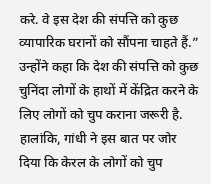करे. वे इस देश की संपत्ति को कुछ व्यापारिक घरानों को सौंपना चाहते हैं.” उन्होंने कहा कि देश की संपत्ति को कुछ चुनिंदा लोगों के हाथों में केंद्रित करने के लिए लोगों को चुप कराना जरूरी है. हालांकि, गांधी ने इस बात पर जोर दिया कि केरल के लोगों को चुप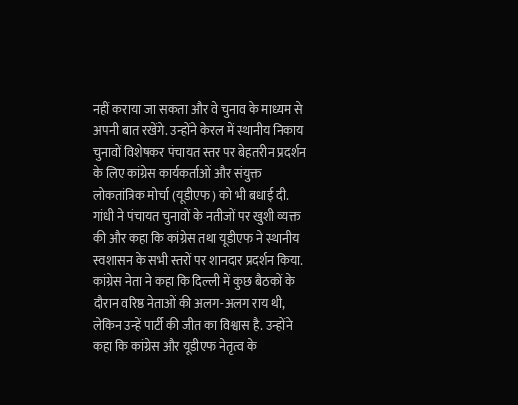नहीं कराया जा सकता और वे चुनाव के माध्यम से अपनी बात रखेंगे. उन्होंने केरल में स्थानीय निकाय चुनावों विशेषकर पंचायत स्तर पर बेहतरीन प्रदर्शन के लिए कांग्रेस कार्यकर्ताओं और संयुक्त लोकतांत्रिक मोर्चा (यूडीएफ) को भी बधाई दी.
गांधी ने पंचायत चुनावों के नतीजों पर खुशी व्यक्त की और कहा कि कांग्रेस तथा यूडीएफ ने स्थानीय स्वशासन के सभी स्तरों पर शानदार प्रदर्शन किया. कांग्रेस नेता ने कहा कि दिल्ली में कुछ बैठकों के दौरान वरिष्ठ नेताओं की अलग-अलग राय थी, लेकिन उन्हें पार्टी की जीत का विश्वास है. उन्होंने कहा कि कांग्रेस और यूडीएफ नेतृत्व के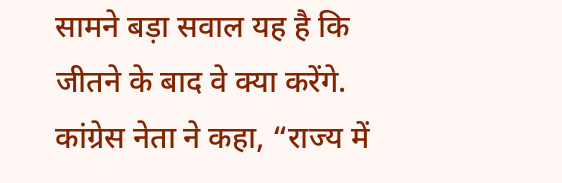सामने बड़ा सवाल यह है कि जीतने के बाद वे क्या करेंगे. कांग्रेस नेता ने कहा, “राज्य में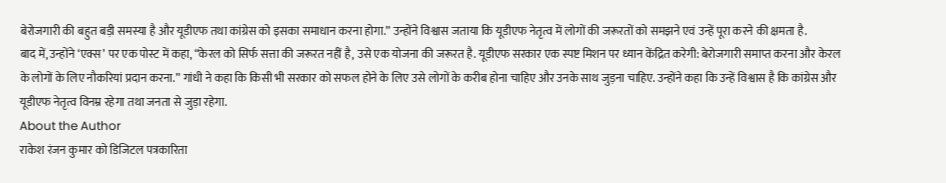बेरोजगारी की बहुत बड़ी समस्या है और यूडीएफ तथा कांग्रेस को इसका समाधान करना होगा.” उन्होंने विश्वास जताया कि यूडीएफ नेतृत्व में लोगों की जरूरतों को समझने एवं उन्हें पूरा करने की क्षमता है.
बाद में, उन्होंने ‘एक्स’ पर एक पोस्ट में कहा, “केरल को सिर्फ सत्ता की जरूरत नहीं है, उसे एक योजना की जरूरत है. यूडीएफ सरकार एक स्पष्ट मिशन पर ध्यान केंद्रित करेगी: बेरोजगारी समाप्त करना और केरल के लोगों के लिए नौकरियां प्रदान करना.” गांधी ने कहा कि किसी भी सरकार को सफल होने के लिए उसे लोगों के करीब होना चाहिए और उनके साथ जुड़ना चाहिए. उन्होंने कहा कि उन्हें विश्वास है कि कांग्रेस और यूडीएफ नेतृत्व विनम्र रहेगा तथा जनता से जुड़ा रहेगा.
About the Author
राकेश रंजन कुमार को डिजिटल पत्रकारिता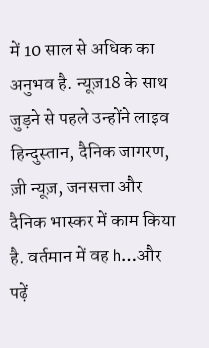में 10 साल से अधिक का अनुभव है. न्यूज़18 के साथ जुड़ने से पहले उन्होंने लाइव हिन्दुस्तान, दैनिक जागरण, ज़ी न्यूज़, जनसत्ता और दैनिक भास्कर में काम किया है. वर्तमान में वह h…और पढ़ें